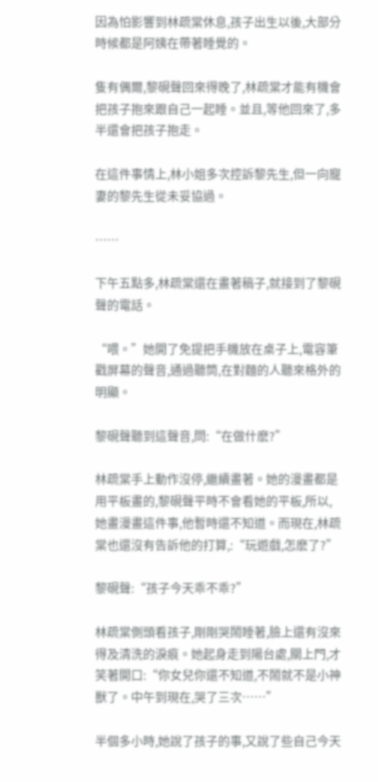因為怕影響到林疏棠休息,孩子出生以後,大部分時候都是阿姨在帶著睡覺的。

隻有偶爾,黎硯聲回來得晚了,林疏棠才能有機會把孩子抱來跟自己一起睡。並且,等他回來了,多半還會把孩子抱走。

在這件事情上,林小姐多次控訴黎先生,但一向寵妻的黎先生從未妥協過。

……

下午五點多,林疏棠還在畫著稿子,就接到了黎硯聲的電話。

“喂。”她開了免提把手機放在桌子上,電容筆戳屏幕的聲音,通過聽筒,在對麵的人聽來格外的明顯。

黎硯聲聽到這聲音,問:“在做什麽?”

林疏棠手上動作沒停,繼續畫著。她的漫畫都是用平板畫的,黎硯聲平時不會看她的平板,所以,她畫漫畫這件事,他暫時還不知道。而現在,林疏棠也還沒有告訴他的打算,:“玩遊戲,怎麽了?”

黎硯聲:“孩子今天乖不乖?”

林疏棠側頭看孩子,剛剛哭鬧睡著,臉上還有沒來得及清洗的淚痕。她起身走到陽台處,關上門,才笑著開口:“你女兒你還不知道,不鬧就不是小神獸了。中午到現在,哭了三次……”

半個多小時,她說了孩子的事,又說了些自己今天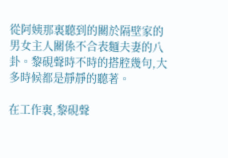從阿姨那裏聽到的關於隔壁家的男女主人關係不合表麵夫妻的八卦。黎硯聲時不時的搭腔幾句,大多時候都是靜靜的聽著。

在工作裏,黎硯聲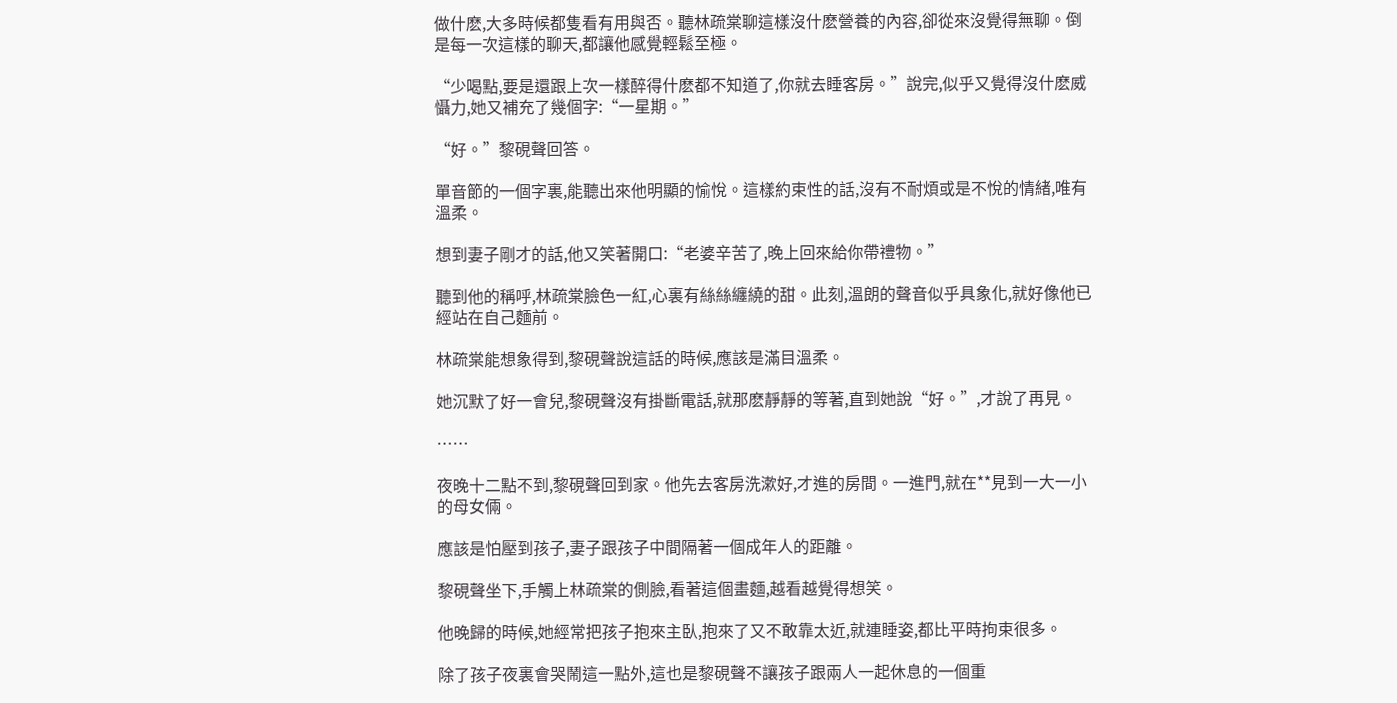做什麽,大多時候都隻看有用與否。聽林疏棠聊這樣沒什麽營養的內容,卻從來沒覺得無聊。倒是每一次這樣的聊天,都讓他感覺輕鬆至極。

“少喝點,要是還跟上次一樣醉得什麽都不知道了,你就去睡客房。”說完,似乎又覺得沒什麽威懾力,她又補充了幾個字:“一星期。”

“好。”黎硯聲回答。

單音節的一個字裏,能聽出來他明顯的愉悅。這樣約束性的話,沒有不耐煩或是不悅的情緒,唯有溫柔。

想到妻子剛才的話,他又笑著開口:“老婆辛苦了,晚上回來給你帶禮物。”

聽到他的稱呼,林疏棠臉色一紅,心裏有絲絲纏繞的甜。此刻,溫朗的聲音似乎具象化,就好像他已經站在自己麵前。

林疏棠能想象得到,黎硯聲說這話的時候,應該是滿目溫柔。

她沉默了好一會兒,黎硯聲沒有掛斷電話,就那麽靜靜的等著,直到她說“好。”,才說了再見。

……

夜晚十二點不到,黎硯聲回到家。他先去客房洗漱好,才進的房間。一進門,就在**見到一大一小的母女倆。

應該是怕壓到孩子,妻子跟孩子中間隔著一個成年人的距離。

黎硯聲坐下,手觸上林疏棠的側臉,看著這個畫麵,越看越覺得想笑。

他晚歸的時候,她經常把孩子抱來主臥,抱來了又不敢靠太近,就連睡姿,都比平時拘束很多。

除了孩子夜裏會哭鬧這一點外,這也是黎硯聲不讓孩子跟兩人一起休息的一個重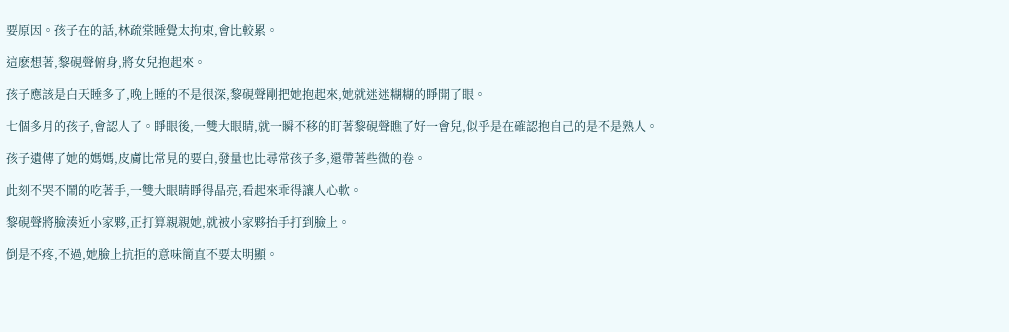要原因。孩子在的話,林疏棠睡覺太拘束,會比較累。

這麽想著,黎硯聲俯身,將女兒抱起來。

孩子應該是白天睡多了,晚上睡的不是很深,黎硯聲剛把她抱起來,她就迷迷糊糊的睜開了眼。

七個多月的孩子,會認人了。睜眼後,一雙大眼睛,就一瞬不移的盯著黎硯聲瞧了好一會兒,似乎是在確認抱自己的是不是熟人。

孩子遺傳了她的媽媽,皮膚比常見的要白,發量也比尋常孩子多,還帶著些微的卷。

此刻不哭不鬧的吃著手,一雙大眼睛睜得晶亮,看起來乖得讓人心軟。

黎硯聲將臉湊近小家夥,正打算親親她,就被小家夥抬手打到臉上。

倒是不疼,不過,她臉上抗拒的意味簡直不要太明顯。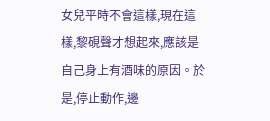女兒平時不會這樣,現在這樣,黎硯聲才想起來,應該是自己身上有酒味的原因。於是,停止動作,邊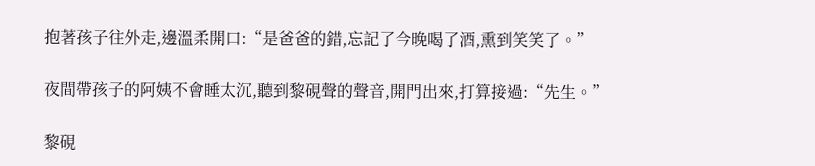抱著孩子往外走,邊溫柔開口:“是爸爸的錯,忘記了今晚喝了酒,熏到笑笑了。”

夜間帶孩子的阿姨不會睡太沉,聽到黎硯聲的聲音,開門出來,打算接過:“先生。”

黎硯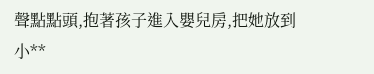聲點點頭,抱著孩子進入嬰兒房,把她放到小**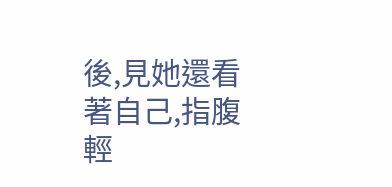後,見她還看著自己,指腹輕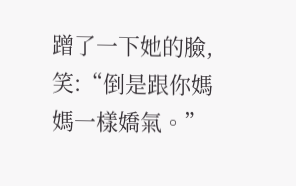蹭了一下她的臉,笑:“倒是跟你媽媽一樣嬌氣。”